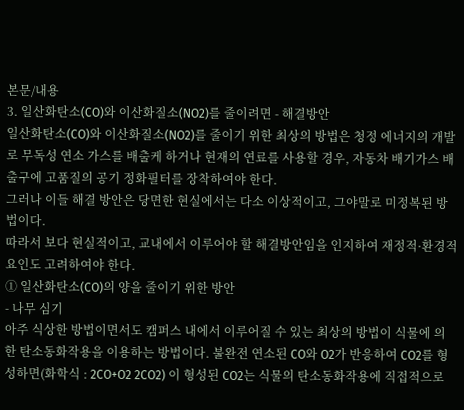본문/내용
3. 일산화탄소(CO)와 이산화질소(NO2)를 줄이려면 - 해결방안
일산화탄소(CO)와 이산화질소(NO2)를 줄이기 위한 최상의 방법은 청정 에너지의 개발로 무독성 연소 가스를 배출케 하거나 현재의 연료를 사용할 경우, 자동차 배기가스 배출구에 고품질의 공기 정화필터를 장착하여야 한다.
그러나 이들 해결 방안은 당면한 현실에서는 다소 이상적이고, 그야말로 미정복된 방법이다.
따라서 보다 현실적이고, 교내에서 이루어야 할 해결방안임을 인지하여 재정적·환경적 요인도 고려하여야 한다.
① 일산화탄소(CO)의 양을 줄이기 위한 방안
- 나무 심기
아주 식상한 방법이면서도 캠퍼스 내에서 이루어질 수 있는 최상의 방법이 식물에 의한 탄소동화작용을 이용하는 방법이다. 불완전 연소된 CO와 O2가 반응하여 CO2를 형성하면(화학식 : 2CO+O2 2CO2) 이 형성된 CO2는 식물의 탄소동화작용에 직접적으로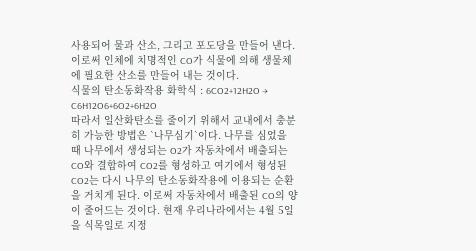사용되어 물과 산소, 그리고 포도당을 만들어 낸다. 이로써 인체에 치명적인 CO가 식물에 의해 생물체에 필요한 산소를 만들어 내는 것이다.
식물의 탄소동화작용 화학식 : 6CO2+12H2O → C6H12O6+6O2+6H2O
따라서 일산화탄소를 줄이기 위해서 교내에서 충분히 가능한 방법은 `나무심기`이다. 나무를 심었을 때 나무에서 생성되는 O2가 자동차에서 배출되는 CO와 결합하여 CO2를 형성하고 여기에서 형성된 CO2는 다시 나무의 탄소동화작용에 이용되는 순환을 거치게 된다. 이로써 자동차에서 배출된 CO의 양이 줄어드는 것이다. 현재 우리나라에서는 4월 5일을 식목일로 지정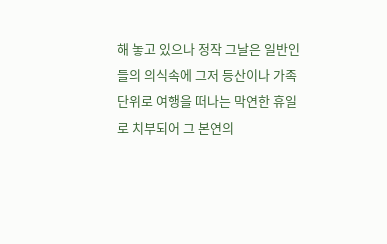해 놓고 있으나 정작 그날은 일반인들의 의식속에 그저 등산이나 가족단위로 여행을 떠나는 막연한 휴일로 치부되어 그 본연의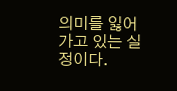의미를 잃어가고 있는 실정이다.